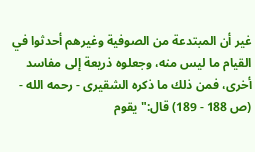غير أن المبتدعة من الصوفية وغيرهم أحدثوا في القيام ما ليس منه، وجعلوه ذريعة إلى مفاسد أخرى، فمن ذلك ما ذكره الشقيرى - رحمه الله - (ص 188 - 189) قال:"يقوم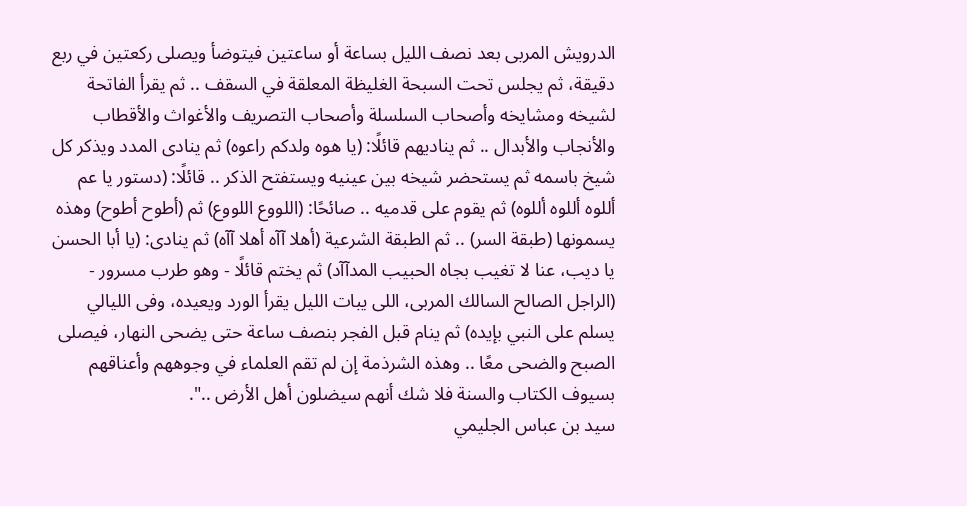الدرويش المربى بعد نصف الليل بساعة أو ساعتين فيتوضأ ويصلى ركعتين في ربع دقيقة، ثم يجلس تحت السبحة الغليظة المعلقة في السقف .. ثم يقرأ الفاتحة لشيخه ومشايخه وأصحاب السلسلة وأصحاب التصريف والأغواث والأقطاب والأنجاب والأبدال .. ثم يناديهم قائلًا: (يا هوه ولدكم راعوه) ثم ينادى المدد ويذكر كل شيخ باسمه ثم يستحضر شيخه بين عينيه ويستفتح الذكر .. قائلًا: (دستور يا عم أللوه أللوه أللوه) ثم يقوم على قدميه .. صائحًا: (اللووع اللووع) ثم (أطوح أطوح) وهذه يسمونها (طبقة السر) .. ثم الطبقة الشرعية (أهلا آآه أهلا آآه) ثم ينادى: (يا أبا الحسن يا ديب، عنا لا تغيب بجاه الحبيب المدآآد) ثم يختم قائلًا - وهو طرب مسرور - (الراجل الصالح السالك المربى، اللى يبات الليل يقرأ الورد ويعيده، وفى الليالي يسلم على النبي بإيده) ثم ينام قبل الفجر بنصف ساعة حتى يضحى النهار، فيصلى الصبح والضحى معًا .. وهذه الشرذمة إن لم تقم العلماء في وجوههم وأعناقهم بسيوف الكتاب والسنة فلا شك أنهم سيضلون أهل الأرض ..".
سيد بن عباس الجليمي